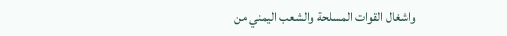واشغال القوات المسلحة والشعب اليمني من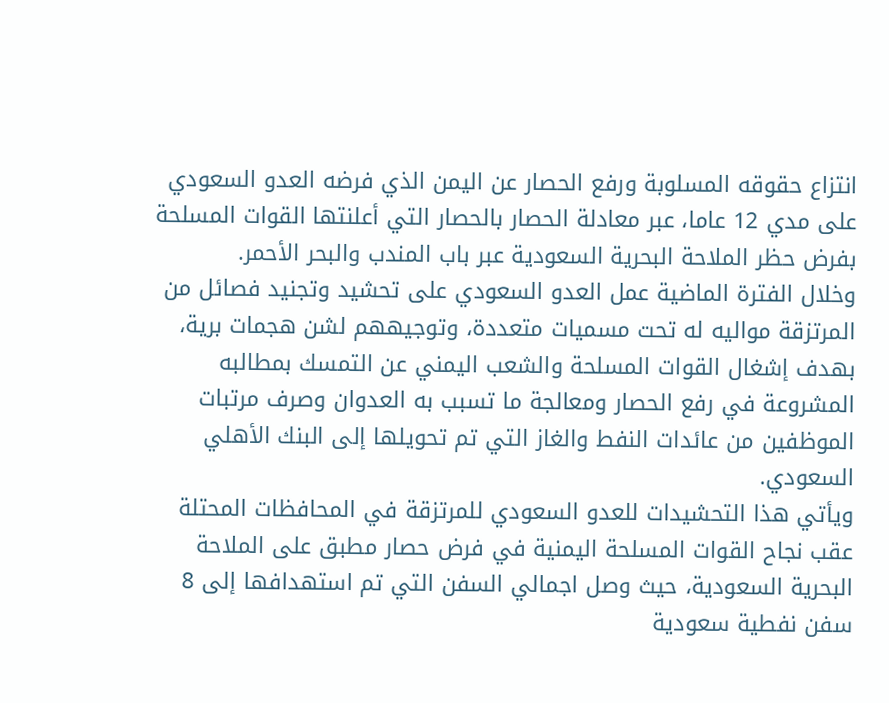انتزاع حقوقه المسلوبة ورفع الحصار عن اليمن الذي فرضه العدو السعودي على مدي 12 عاما، عبر معادلة الحصار بالحصار التي أعلنتها القوات المسلحة بفرض حظر الملاحة البحرية السعودية عبر باب المندب والبحر الأحمر.
وخلال الفترة الماضية عمل العدو السعودي على تحشيد وتجنيد فصائل من المرتزقة مواليه له تحت مسميات متعددة، وتوجيههم لشن هجمات برية، بهدف إشغال القوات المسلحة والشعب اليمني عن التمسك بمطالبه المشروعة في رفع الحصار ومعالجة ما تسبب به العدوان وصرف مرتبات الموظفين من عائدات النفط والغاز التي تم تحويلها إلى البنك الأهلي السعودي.
ويأتي هذا التحشيدات للعدو السعودي للمرتزقة في المحافظات المحتلة عقب نجاح القوات المسلحة اليمنية في فرض حصار مطبق على الملاحة البحرية السعودية، حيث وصل اجمالي السفن التي تم استهدافها إلى 8 سفن نفطية سعودية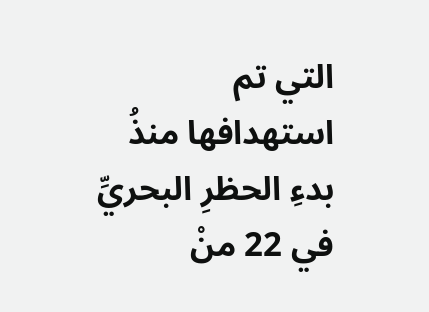التي تم استهدافها منذُ بدءِ الحظرِ البحريِّ في 22 منْ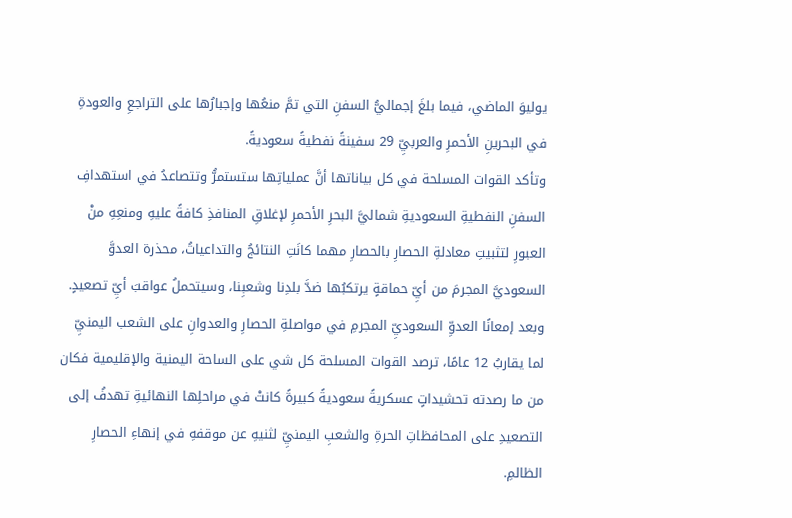يوليوَ الماضي، فيما بلغَ إجماليُّ السفنِ التي تمَّ منعُها وإجبارُها على التراجعِ والعودةِ في البحرينِ الأحمرِ والعربيِّ 29 سفينةً نفطيةً سعوديةً.
وتأكد القوات المسلحة في كل بياناتها أنَّ عملياتِها ستستمرُّ وتتصاعدُ في استهدافِ السفنِ النفطيةِ السعوديةِ شماليَّ البحرِ الأحمرِ لإغلاقِ المنافذِ كافةً عليهِ ومنعِهِ منْ العبورِ لتثبيتِ معادلةِ الحصارِ بالحصارِ مهما كانَتِ النتائجُ والتداعياتُ، محذرة العدوَّ السعوديَّ المجرمَ من أيِّ حماقةٍ يرتكبُها ضدَّ بلدِنا وشعبِنا، وسيتحملُ عواقبَ أيِّ تصعيدٍ.
وبعد إمعانًا العدوِّ السعوديِّ المجرمِ في مواصلةِ الحصارِ والعدوانِ على الشعب اليمنيِّ لما يقاربُ 12 عامًا، ترصد القوات المسلحة كل شي على الساحة اليمنية والإقليمية فكان من ما رصدته تحشيداتٍ عسكريةً سعوديةً كبيرةً كانتْ في مراحلِها النهائيةِ تهدفُ إلى التصعيدِ على المحافظاتِ الحرةِ والشعبِ اليمنيِّ لثنيهِ عن موقفهِ في إنهاءِ الحصارِ الظالمِ.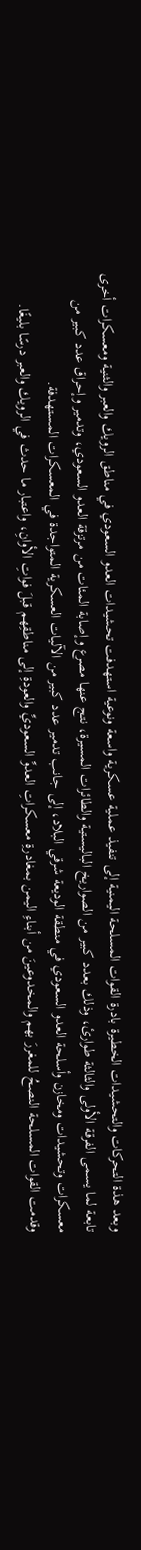وبعد هذة التحركات والتحشيدات الخطيرة بادرة القوات المسلحة اليمنية إلى تنفيذ عملية عسكرية واسعة ونوعية استهدفت تحشيدات العدو السعودي في مناطق الرويك والعبر والثنية ومعسكرات أخرى تابعة لما يسمى الفرقة الأولى والثالثة طوارئ، وذلك بعدد كبير من الصواريخ الباليستية والطائرات المسيرة، نتج عنها مصرع وإصابة المئات من مرتزقة العدو السعودي، وتدمير وإحراق عدد كبير من معسكرات وتحشيدات ومخازن وأسلحة العدو السعودي في منطقة الوديعة شرقي البلاد، إلى جانب تدمير عدد كبير من الآليات العسكرية المتواجدة في المعسكرات المستهدفة.
وقدمت القوات المسلحة النصحُ للمغررَ بهم والمخدوعينَ من أبناءِ اليمن بمغادرةِ معسكراتِ العدوِّ السعوديِّ والعودةِ إلى مناطقِهم قبلَ فواتِ الأوانِ، واعتبار ما حدث في الرويك والعبر درسًا بليغًا.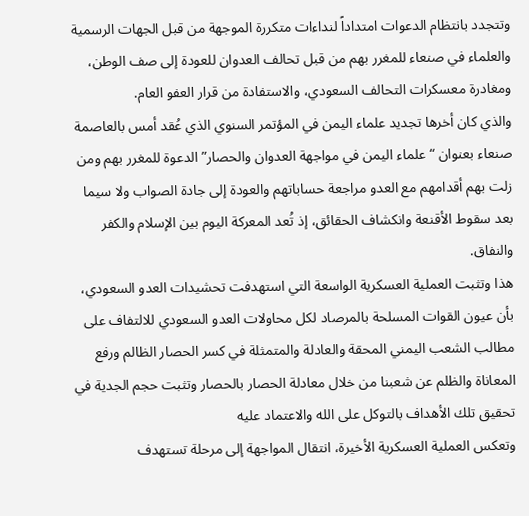وتتجدد بانتظام الدعوات امتداداً لنداءات متكررة الموجهة من قبل الجهات الرسمية والعلماء في صنعاء للمغرر بهم من قبل تحالف العدوان للعودة إلى صف الوطن، ومغادرة معسكرات التحالف السعودي، والاستفادة من قرار العفو العام.
والذي كان أخرها تجديد علماء اليمن في المؤتمر السنوي الذي عُقد أمس بالعاصمة صنعاء بعنوان “علماء اليمن في مواجهة العدوان والحصار” الدعوة للمغرر بهم ومن زلت بهم أقدامهم مع العدو مراجعة حساباتهم والعودة إلى جادة الصواب ولا سيما بعد سقوط الأقنعة وانكشاف الحقائق، إذ تُعد المعركة اليوم بين الإسلام والكفر والنفاق.
هذا وتثبت العملية العسكرية الواسعة التي استهدفت تحشيدات العدو السعودي، بأن عيون القوات المسلحة بالمرصاد لكل محاولات العدو السعودي للالتفاف على مطالب الشعب اليمني المحقة والعادلة والمتمثلة في كسر الحصار الظالم ورفع المعاناة والظلم عن شعبنا من خلال معادلة الحصار بالحصار وتثبت حجم الجدية في تحقيق تلك الأهداف بالتوكل على الله والاعتماد عليه
وتعكس العملية العسكرية الأخيرة، انتقال المواجهة إلى مرحلة تستهدف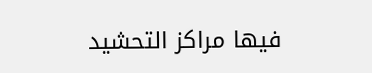فيها مراكز التحشيد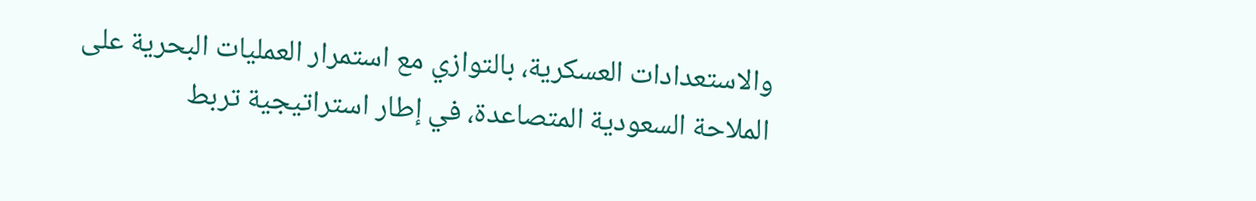والاستعدادات العسكرية، بالتوازي مع استمرار العمليات البحرية على الملاحة السعودية المتصاعدة، في إطار استراتيجية تربط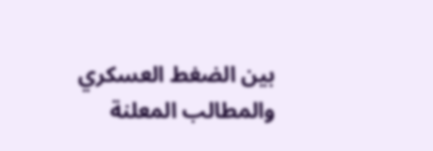بين الضغط العسكري والمطالب المعلنة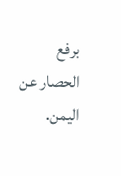برفع الحصار عن اليمن.